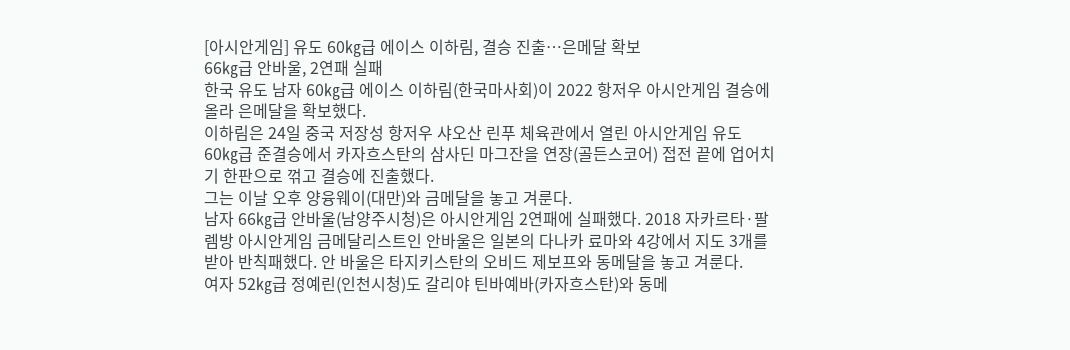[아시안게임] 유도 60㎏급 에이스 이하림, 결승 진출…은메달 확보
66㎏급 안바울, 2연패 실패
한국 유도 남자 60㎏급 에이스 이하림(한국마사회)이 2022 항저우 아시안게임 결승에 올라 은메달을 확보했다.
이하림은 24일 중국 저장성 항저우 샤오산 린푸 체육관에서 열린 아시안게임 유도 60㎏급 준결승에서 카자흐스탄의 삼사딘 마그잔을 연장(골든스코어) 접전 끝에 업어치기 한판으로 꺾고 결승에 진출했다.
그는 이날 오후 양융웨이(대만)와 금메달을 놓고 겨룬다.
남자 66㎏급 안바울(남양주시청)은 아시안게임 2연패에 실패했다. 2018 자카르타·팔렘방 아시안게임 금메달리스트인 안바울은 일본의 다나카 료마와 4강에서 지도 3개를 받아 반칙패했다. 안 바울은 타지키스탄의 오비드 제보프와 동메달을 놓고 겨룬다.
여자 52㎏급 정예린(인천시청)도 갈리야 틴바예바(카자흐스탄)와 동메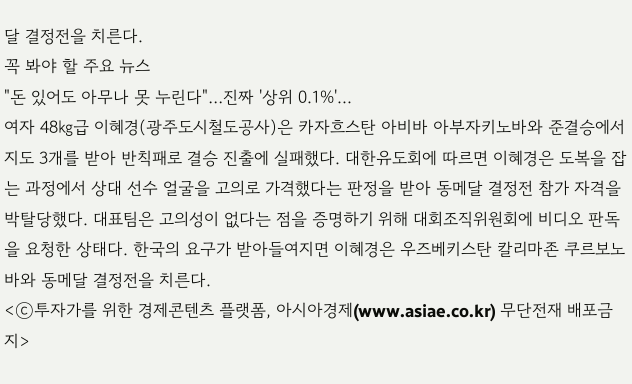달 결정전을 치른다.
꼭 봐야 할 주요 뉴스
"돈 있어도 아무나 못 누린다"…진짜 '상위 0.1%'...
여자 48㎏급 이혜경(광주도시철도공사)은 카자흐스탄 아비바 아부자키노바와 준결승에서 지도 3개를 받아 반칙패로 결승 진출에 실패했다. 대한유도회에 따르면 이혜경은 도복을 잡는 과정에서 상대 선수 얼굴을 고의로 가격했다는 판정을 받아 동메달 결정전 참가 자격을 박탈당했다. 대표팀은 고의성이 없다는 점을 증명하기 위해 대회조직위원회에 비디오 판독을 요청한 상태다. 한국의 요구가 받아들여지면 이혜경은 우즈베키스탄 칼리마존 쿠르보노바와 동메달 결정전을 치른다.
<ⓒ투자가를 위한 경제콘텐츠 플랫폼, 아시아경제(www.asiae.co.kr) 무단전재 배포금지>